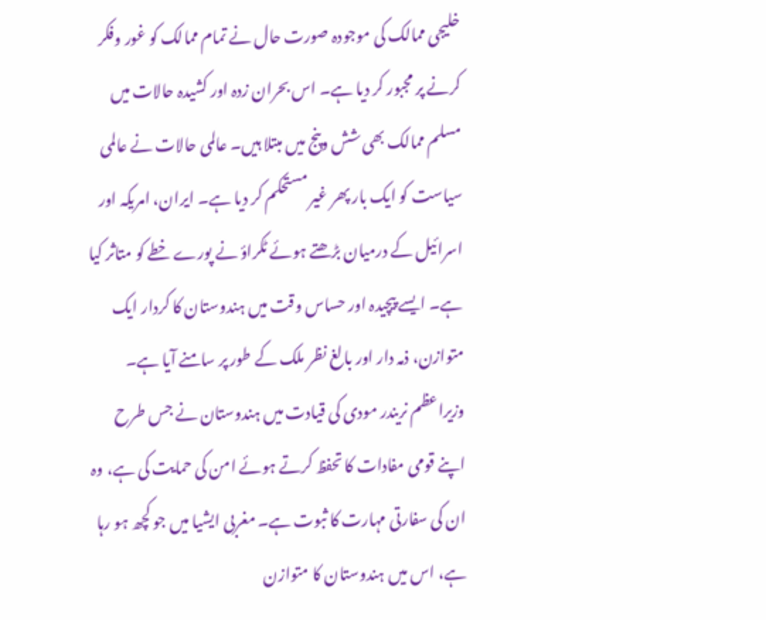خلیجی ممالک کی موجودہ صورت حال نے تمام ممالک کو غور وفکر کرنے پر مجبور کر دیا ہے۔ اس بحران زدہ اور کشیدہ حالات میں مسلم ممالک بھی شش وپنج میں مبتلا ہیں۔ عالمی حالات نے عالمی سیاست کو ایک بار پھر غیر مستحکم کر دیا ہے۔ ایران، امریکہ اور اسرائیل کے درمیان بڑھتے ہوئے ٹکراؤ نے پورے خطے کو متاثر کیا ہے۔ ایسے پیچیدہ اور حساس وقت میں ہندوستان کا کردار ایک متوازن، ذمہ دار اور بالغ نظر ملک کے طور پر سامنے آیا ہے۔
وزیراعظم نریندر مودی کی قیادت میں ہندوستان نے جس طرح اپنے قومی مفادات کا تحفظ کرتے ہوئے امن کی حمایت کی ہے، وہ ان کی سفارتی مہارت کا ثبوت ہے۔ مغربی ایشیا میں جو کچھ ہو رہا ہے، اس میں ہندوستان کا متوازن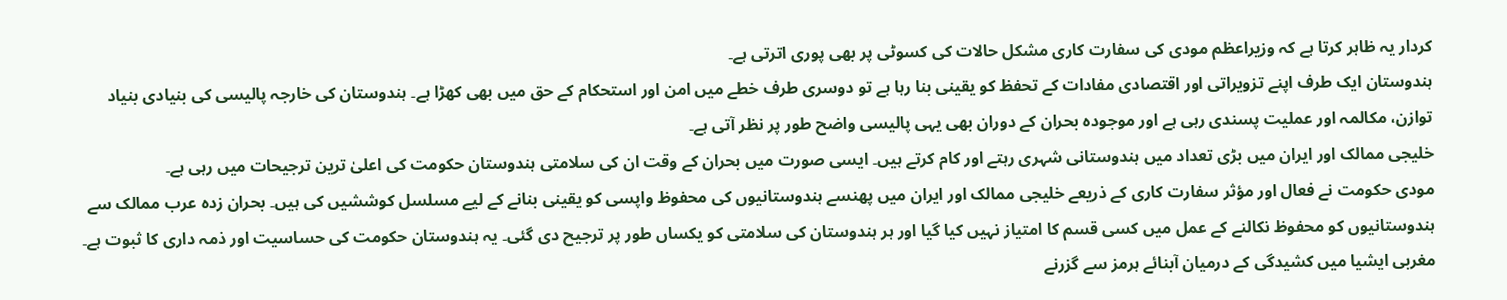کردار یہ ظاہر کرتا ہے کہ وزیراعظم مودی کی سفارت کاری مشکل حالات کی کسوٹی پر بھی پوری اترتی ہے۔
ہندوستان ایک طرف اپنے تزویراتی اور اقتصادی مفادات کے تحفظ کو یقینی بنا رہا ہے تو دوسری طرف خطے میں امن اور استحکام کے حق میں بھی کھڑا ہے۔ ہندوستان کی خارجہ پالیسی کی بنیادی بنیاد توازن، مکالمہ اور عملیت پسندی رہی ہے اور موجودہ بحران کے دوران بھی یہی پالیسی واضح طور پر نظر آتی ہے۔
خلیجی ممالک اور ایران میں بڑی تعداد میں ہندوستانی شہری رہتے اور کام کرتے ہیں۔ ایسی صورت میں بحران کے وقت ان کی سلامتی ہندوستان حکومت کی اعلیٰ ترین ترجیحات میں رہی ہے۔
مودی حکومت نے فعال اور مؤثر سفارت کاری کے ذریعے خلیجی ممالک اور ایران میں پھنسے ہندوستانیوں کی محفوظ واپسی کو یقینی بنانے کے لیے مسلسل کوششیں کی ہیں۔ بحران زدہ عرب ممالک سے ہندوستانیوں کو محفوظ نکالنے کے عمل میں کسی قسم کا امتیاز نہیں کیا گیا اور ہر ہندوستان کی سلامتی کو یکساں طور پر ترجیح دی گئی۔ یہ ہندوستان حکومت کی حساسیت اور ذمہ داری کا ثبوت ہے۔
مغربی ایشیا میں کشیدگی کے درمیان آبنائے ہرمز سے گزرنے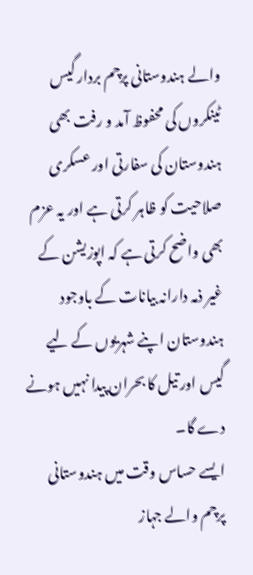والے ہندوستانی پرچم بردار گیس ٹینکروں کی محفوظ آمد و رفت بھی ہندوستان کی سفارتی اور عسکری صلاحیت کو ظاہر کرتی ہے اور یہ عزم بھی واضح کرتی ہے کہ اپوزیشن کے غیر ذمہ دارانہ بیانات کے باوجود ہندوستان اپنے شہریوں کے لیے گیس اور تیل کا بحران پیدا نہیں ہونے دے گا۔
ایسے حساس وقت میں ہندوستانی پرچم والے جہاز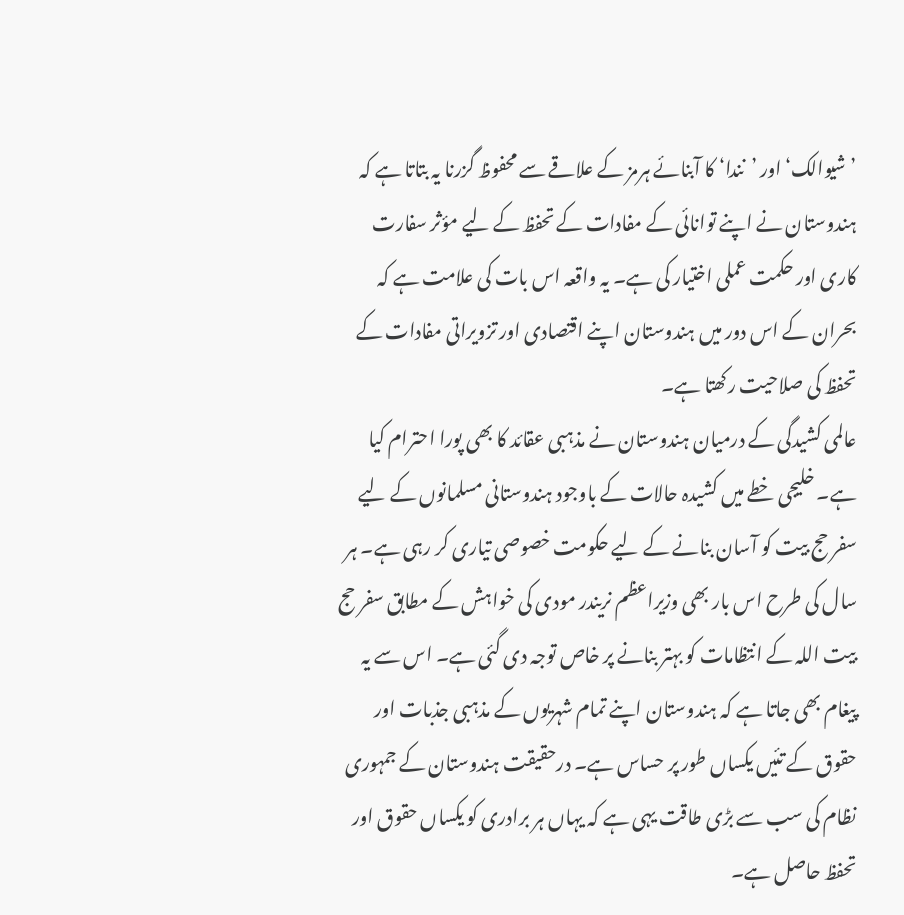’شیوالک‘ اور ’نندا‘ کا آبنائے ہرمز کے علاقے سے محفوظ گزرنا یہ بتاتا ہے کہ ہندوستان نے اپنے توانائی کے مفادات کے تحفظ کے لیے مؤثر سفارت کاری اور حکمت عملی اختیار کی ہے۔ یہ واقعہ اس بات کی علامت ہے کہ بحران کے اس دور میں ہندوستان اپنے اقتصادی اور تزویراتی مفادات کے تحفظ کی صلاحیت رکھتا ہے۔
عالمی کشیدگی کے درمیان ہندوستان نے مذہبی عقائد کا بھی پورا احترام کیا ہے۔ خلیجی خطے میں کشیدہ حالات کے باوجود ہندوستانی مسلمانوں کے لیے سفر حج بیت کو آسان بنانے کے لیے حکومت خصوصی تیاری کر رہی ہے۔ ہر سال کی طرح اس بار بھی وزیراعظم نریندر مودی کی خواہش کے مطابق سفر حج بیت اللہ کے انتظامات کو بہتر بنانے پر خاص توجہ دی گئی ہے۔ اس سے یہ پیغام بھی جاتا ہے کہ ہندوستان اپنے تمام شہریوں کے مذہبی جذبات اور حقوق کے تئیں یکساں طور پر حساس ہے۔ درحقیقت ہندوستان کے جمہوری نظام کی سب سے بڑی طاقت یہی ہے کہ یہاں ہر برادری کو یکساں حقوق اور تحفظ حاصل ہے۔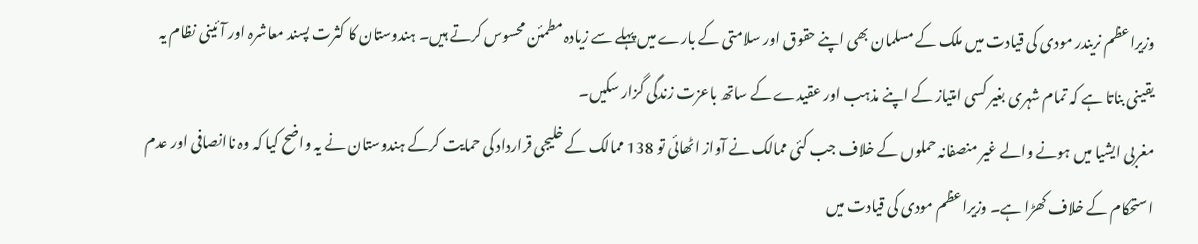وزیراعظم نریندر مودی کی قیادت میں ملک کے مسلمان بھی اپنے حقوق اور سلامتی کے بارے میں پہلے سے زیادہ مطمئن محسوس کرتے ہیں۔ ہندوستان کا کثرت پسند معاشرہ اور آئینی نظام یہ یقینی بناتا ہے کہ تمام شہری بغیر کسی امتیاز کے اپنے مذہب اور عقیدے کے ساتھ باعزت زندگی گزار سکیں۔
مغربی ایشیا میں ہونے والے غیر منصفانہ حملوں کے خلاف جب کئی ممالک نے آواز اٹھائی تو 138 ممالک کے خلیجی قرارداد کی حمایت کرکے ہندوستان نے یہ واضح کیا کہ وہ ناانصافی اور عدم استحکام کے خلاف کھڑا ہے۔ وزیراعظم مودی کی قیادت میں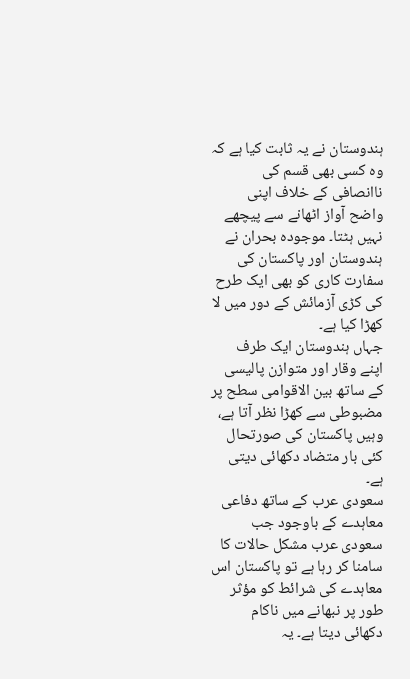ہندوستان نے یہ ثابت کیا ہے کہ وہ کسی بھی قسم کی ناانصافی کے خلاف اپنی واضح آواز اٹھانے سے پیچھے نہیں ہٹتا۔ موجودہ بحران نے ہندوستان اور پاکستان کی سفارت کاری کو بھی ایک طرح کی کڑی آزمائش کے دور میں لا کھڑا کیا ہے۔
جہاں ہندوستان ایک طرف اپنے وقار اور متوازن پالیسی کے ساتھ بین الاقوامی سطح پر مضبوطی سے کھڑا نظر آتا ہے، وہیں پاکستان کی صورتحال کئی بار متضاد دکھائی دیتی ہے۔
سعودی عرب کے ساتھ دفاعی معاہدے کے باوجود جب سعودی عرب مشکل حالات کا سامنا کر رہا ہے تو پاکستان اس معاہدے کی شرائط کو مؤثر طور پر نبھانے میں ناکام دکھائی دیتا ہے۔ یہ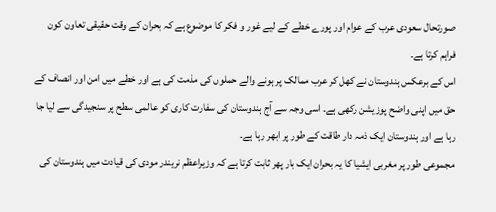صورتحال سعودی عرب کے عوام اور پورے خطے کے لیے غور و فکر کا موضوع ہے کہ بحران کے وقت حقیقی تعاون کون فراہم کرتا ہے۔
اس کے برعکس ہندوستان نے کھل کر عرب ممالک پر ہونے والے حملوں کی مذمت کی ہے اور خطے میں امن اور انصاف کے حق میں اپنی واضح پوزیشن رکھی ہے۔ اسی وجہ سے آج ہندوستان کی سفارت کاری کو عالمی سطح پر سنجیدگی سے لیا جا رہا ہے اور ہندوستان ایک ذمہ دار طاقت کے طور پر ابھر رہا ہے۔
مجموعی طور پر مغربی ایشیا کا یہ بحران ایک بار پھر ثابت کرتا ہے کہ وزیراعظم نریندر مودی کی قیادت میں ہندوستان کی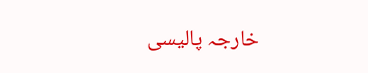خارجہ پالیسی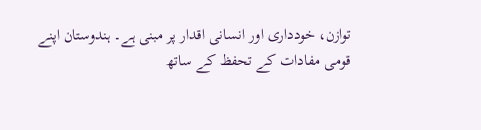توازن، خودداری اور انسانی اقدار پر مبنی ہے۔ ہندوستان اپنے قومی مفادات کے تحفظ کے ساتھ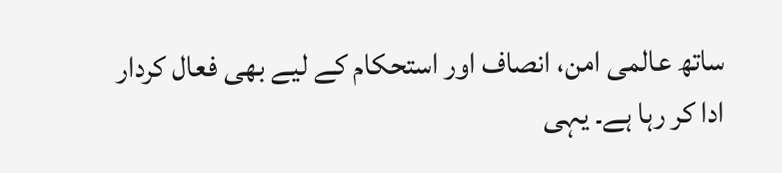ساتھ عالمی امن، انصاف اور استحکام کے لیے بھی فعال کردار ادا کر رہا ہے۔ یہی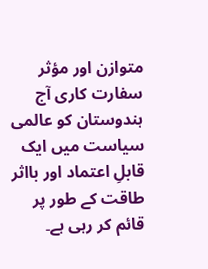متوازن اور مؤثر سفارت کاری آج ہندوستان کو عالمی سیاست میں ایک قابلِ اعتماد اور بااثر طاقت کے طور پر قائم کر رہی ہے۔